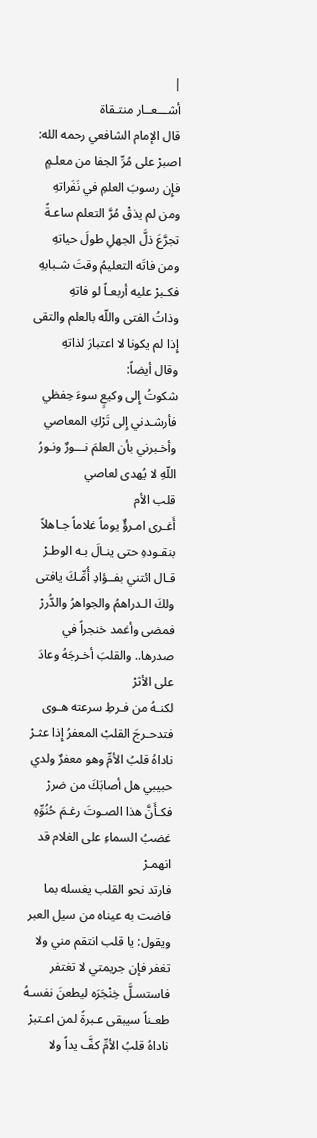|
أشـــعــار منتـقاة
قال الإمام الشافعي رحمه الله:
اصبرْ على مُرِّ الجفا من معلـمٍ فإِن رسوبَ العلمِ في نَفَراتهِ
ومن لم يذقْ مُرَّ التعلم ساعـةً تجرَّعَ ذلَّ الجهلِ طولَ حياتهِ
ومن فاتَه التعليمُ وقتَ شـبابهِ فكـبرْ عليه أربعـاً لو فاتهِ
وذاتُ الفتى واللّه بالعلم والتقى إِذا لم يكونا لا اعتبارَ لذاتهِ
وقال أيضاً:
شكوتُ إِلى وكيعٍ سوءَ حِفظي فأرشـدني إِلى تَرْكِ المعاصي
وأخـبرني بأن العلمَ نـــورٌ ونـورُ اللّهِ لا يُهدى لعاصي
قلب الأم
أَغـرى امـرؤٌ يوماً غلاماً جـاهلاً بنقـودهِ حتى ينـالَ بـه الوطـرْ
قـال ائتني بفــؤادِ أُمِّـكَ يافتى ولكَ الـدراهمُ والجواهرُ والدُّررْ
فمضى وأغمد خنجراً في صدرها.. والقلبَ أخـرجَهُ وعادَ على الأثرْ
لكنـهُ من فـرطِ سرعته هـوى فتدحـرجَ القلبْ المعفرُ إِذا عثـرْ
ناداهُ قلبُ الأمِّ وهو معفرٌ ولدي حبيبي هل أصابَكَ من ضررْ
فكـأَنَّ هذا الصـوتَ رغـمَ حُنُوِّهِ غضبُ السماءِ على الغلام قد انهمـرْ
فارتد نحو القلب يغسله بما فاضت به عيناه من سيل العبر
ويقول: يا قلب انتقم مني ولا تغفر فإن جريمتي لا تغتفر
فاستسـلَّ خِنْجَرَه ليطعنَ نفسـهُ طعـناً سيبقى عـبرةً لمن اعـتبرْ
ناداهُ قلبُ الأمِّ كفَّ يداً ولا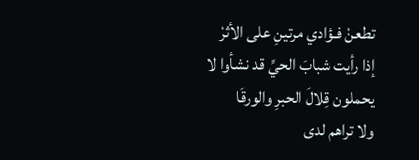تطعنْ فـؤادي مرتينِ على الأثرْ
إذا رأيت شبابَ الحيِّ قد نشأوا لا يحملون قِلالَ الحبرِ والورقَا
ولا تراهم لدى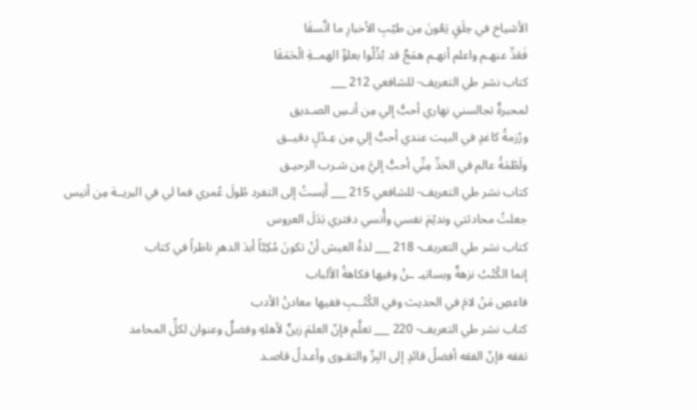الأشياخ في حِلَقٍ يَعُونَ مِن طيّبِ الأخبارِ ما اتَّسقَا
فَعَدِّ عنهـم واعلم أنهـم همَجٌ قد بُدِّلُوا بعلوِّ الهمــةِ الْحَمَقَا
كتاب نشر طي التعريف- للشافعي 212 ___
لمحبرةٌ تجالسني نهاري أحبُّ إلي مِن أنـسِ الصـديق
ورُزمةُ كاغدٍ في البيت عندي أحبُّ إلي مِن عِـدْلٍ دقيــق
ولَطْمَةُ عالم في الخدِّ مِنِّي أحبُّ إليَّ مِن شـرب الرحيـق
كتاب نشر طي التعريف- للشافعي 215 ___ أَنِستُ إلى التفرد طُولَ عُمري فما لي في البريــة مِن أنيس
جعلتُ محادثتي ونديْمَ نفسي وأُنسي دفتري بَدَلَ العروس
كتاب نشر طي التعريف- 218 ___ لذةُ العيش أنْ تكونَ مُكِبَّاً أبدَ الدهرِ ناظراً في كتاب
إنما الكُتْبُ نزهةٌ وبساتيـ ـنُ وفيها فكاهةُ الألباب
فاعصِ مَنْ لامَ في الحديث وفي الكُتْــبِ ففيها معادنُ الأدب
كتاب نشر طي التعريف- 220 ___ تعلَّم فإنّ العلمَ زينٌ لأهلهِ وفضلٌ وعنوان لكلِّ المحامد
تفقه فإنّ الفقه أفضلُ قائدٍ إلى البِرِّ والتقـوى وأعـدلُ قاصـد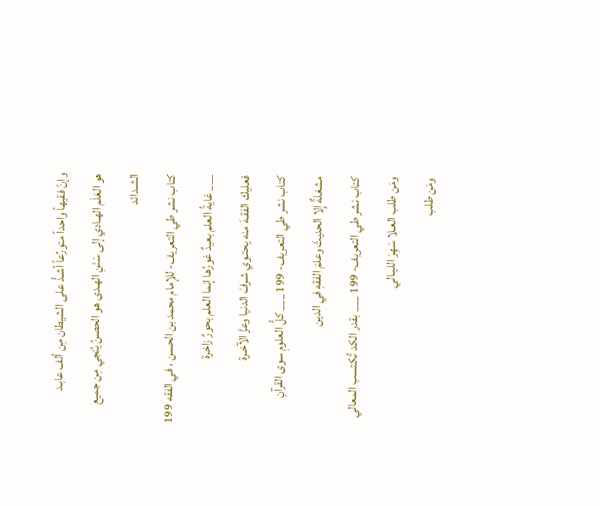وإنّ فقيهاً واحداً متورِّعاً أشـدُّ على الشيطان مِن ألف عابـد
هو العَلَم الهـادي إلى سَنَنِ الهـدى هو الحصنُ يُنجي مِن جميع الشـدائد
كتاب نشر طي التعريف- للإمام محمد بن الحسن ، في الفقه 199 ___ غايةُ العلم بعيدٌ غورُها إنما العلم بحورٌ زاخرة
فعليك الفقـهَ منه يحتـوي شـرفَ الدنيا وعزَّ الآخـرة
كتاب نشر طي التعريف- 199 ___ كلُّ العلومِ سوى القرآنِ مشغلةٌ إِلا الحديثَ وعلمَ الفقهِ في الدين
كتاب نشر طي التعريف- 199 ___ بقدر الكد تُكتسب المعالي ومَن طلب العـلا سَهِرَ الليـالي
ومَن طلب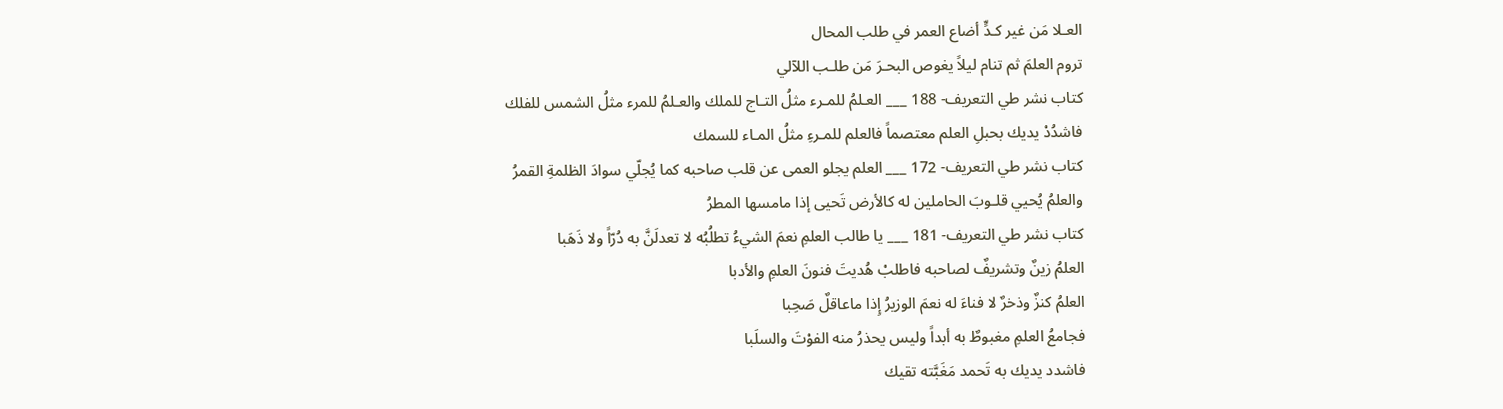العـلا مَن غير كـدٍّ أضاع العمر في طلب المحال
تروم العلمَ ثم تنام ليلاً يغوص البحـرَ مَن طلـب اللآلي
كتاب نشر طي التعريف- 188 ___ العـلمُ للمـرء مثلُ التـاج للملك والعـلمُ للمرء مثلُ الشمس للفلك
فاشدُدْ يديك بحبلِ العلم معتصماً فالعلم للمـرءِ مثلُ المـاء للسمك
كتاب نشر طي التعريف- 172 ___ العلم يجلو العمى عن قلب صاحبه كما يُجلّي سوادَ الظلمةِ القمرُ
والعلمُ يُحيي قلـوبَ الحاملين له كالأرض تَحيى إذا مامسها المطرُ
كتاب نشر طي التعريف- 181 ___ يا طالب العلمِ نعمَ الشيءُ تطلُبُه لا تعدلَنَّ به دُرّاً ولا ذَهَبا
العلمُ زينٌ وتشريفٌ لصاحبه فاطلبْ هُديتَ فنونَ العلمِ والأدبا
العلمُ كنزٌ وذخرٌ لا فناءَ له نعمَ الوزيرُ إِذا ماعاقلٌ صَحِبا
فجامعُ العلمِ مغبوطٌ به أبداً وليس يحذرُ منه الفوْتَ والسلَبا
فاشدد يديك به تَحمد مَغَبَّته تقيك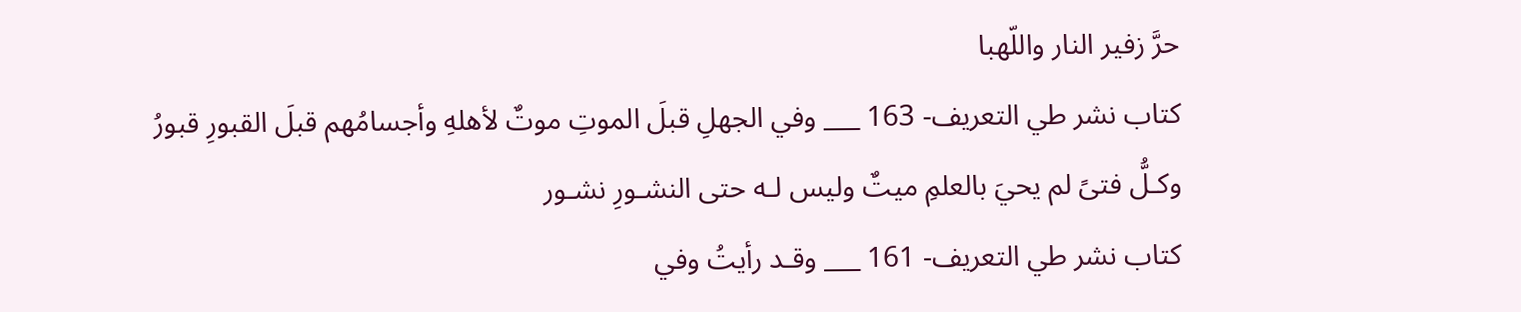حرَّ زفير النار واللّهبا
كتاب نشر طي التعريف- 163 ___ وفي الجهلِ قبلَ الموتِ موتٌ لأهلهِ وأجسامُهم قبلَ القبورِ قبورُ
وكـلُّ فتىً لم يحيَ بالعلمِ ميتٌ وليس لـه حتى النشـورِ نشـور
كتاب نشر طي التعريف- 161 ___ وقـد رأيتُ وفي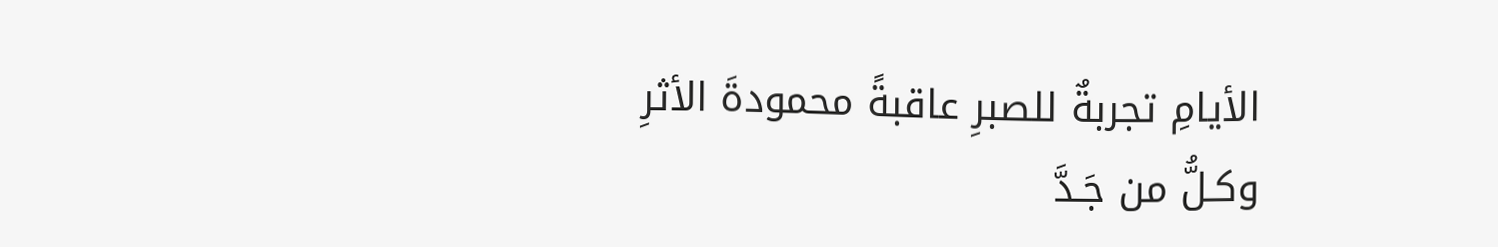الأيامِ تجربةٌ للصبرِ عاقبةً محمودةَ الأثرِ
وكـلُّ من جَـدَّ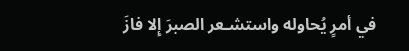في أمرٍ يُحاوله واستشـعر الصبرَ إِلا فازَ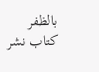بالظفر
كتاب نشر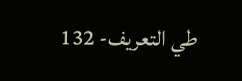طي التعريف- 132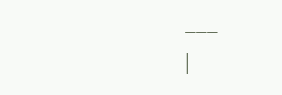___
|